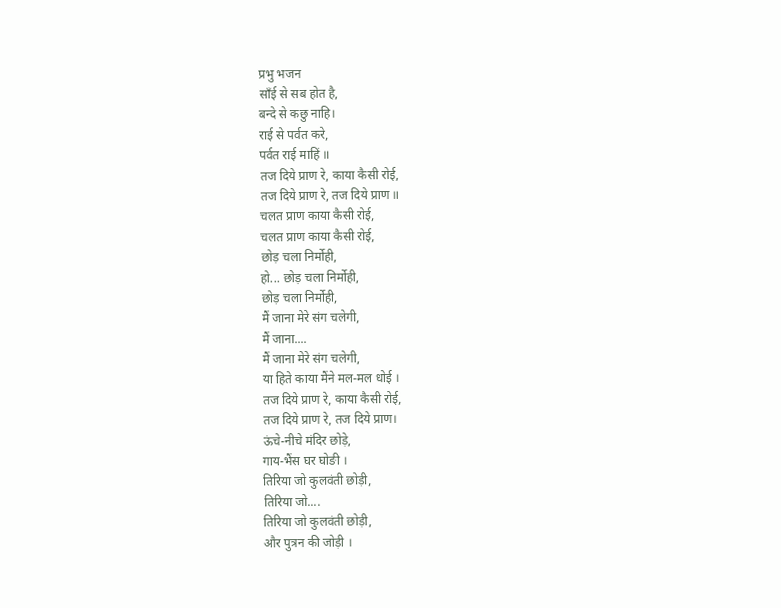प्रभु भजन
साँई से सब होत है,
बन्दे से कछु नाहि।
राई से पर्वत करे,
पर्वत राई माहिं ॥
तज दिये प्राण रे, काया कैसी रोई,
तज दिये प्राण रे, तज दिये प्राण ॥
चलत प्राण काया कैसी रोई,
चलत प्राण काया कैसी रोई,
छोड़ चला निर्मोही,
हो... छोड़ चला निर्मोही,
छोड़ चला निर्मोही,
मैं जाना मेरे संग चलेगी,
मैं जाना....
मैं जाना मेरे संग चलेगी,
या हिते काया मैंने मल-मल धोई ।
तज दिये प्राण रे, काया कैसी रोई,
तज दिये प्राण रे, तज दिये प्राण।
ऊंचे-नीचे मंदिर छोड़े,
गाय-भैंस घर घोङी ।
तिरिया जो कुलवंती छोड़ी,
तिरिया जो....
तिरिया जो कुलवंती छोड़ी,
और पुत्रन की जोड़ी ।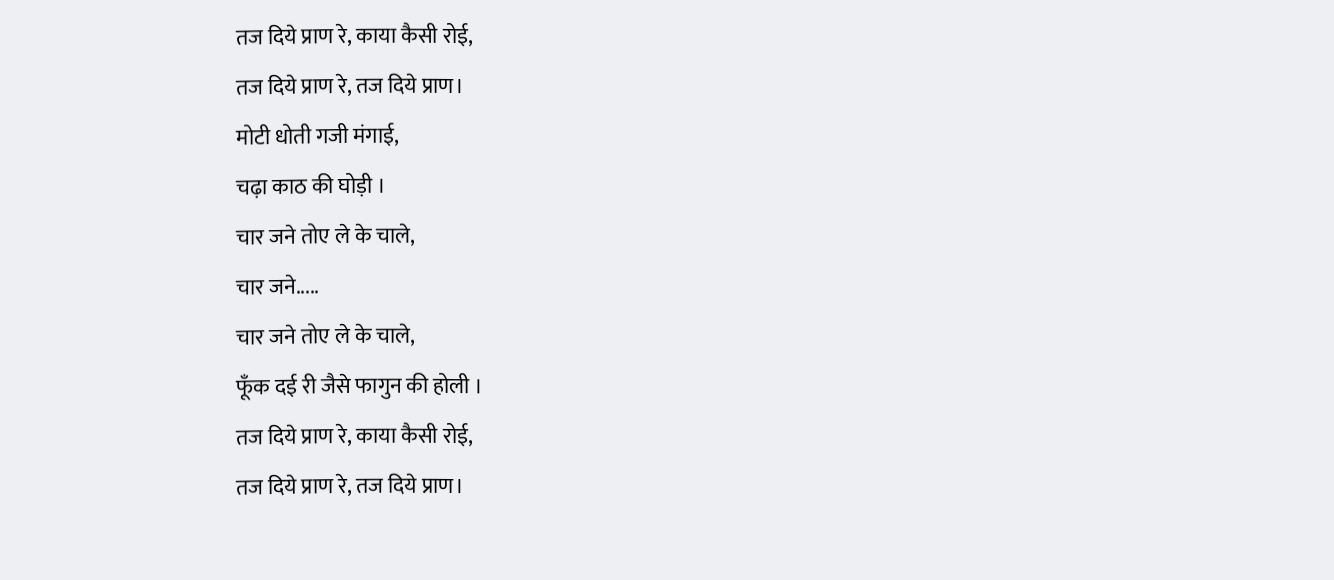तज दिये प्राण रे, काया कैसी रोई,
तज दिये प्राण रे, तज दिये प्राण।
मोटी धोती गजी मंगाई,
चढ़ा काठ की घोड़ी ।
चार जने तोए ले के चाले,
चार जने.....
चार जने तोए ले के चाले,
फूँक दई री जैसे फागुन की होली ।
तज दिये प्राण रे, काया कैसी रोई,
तज दिये प्राण रे, तज दिये प्राण।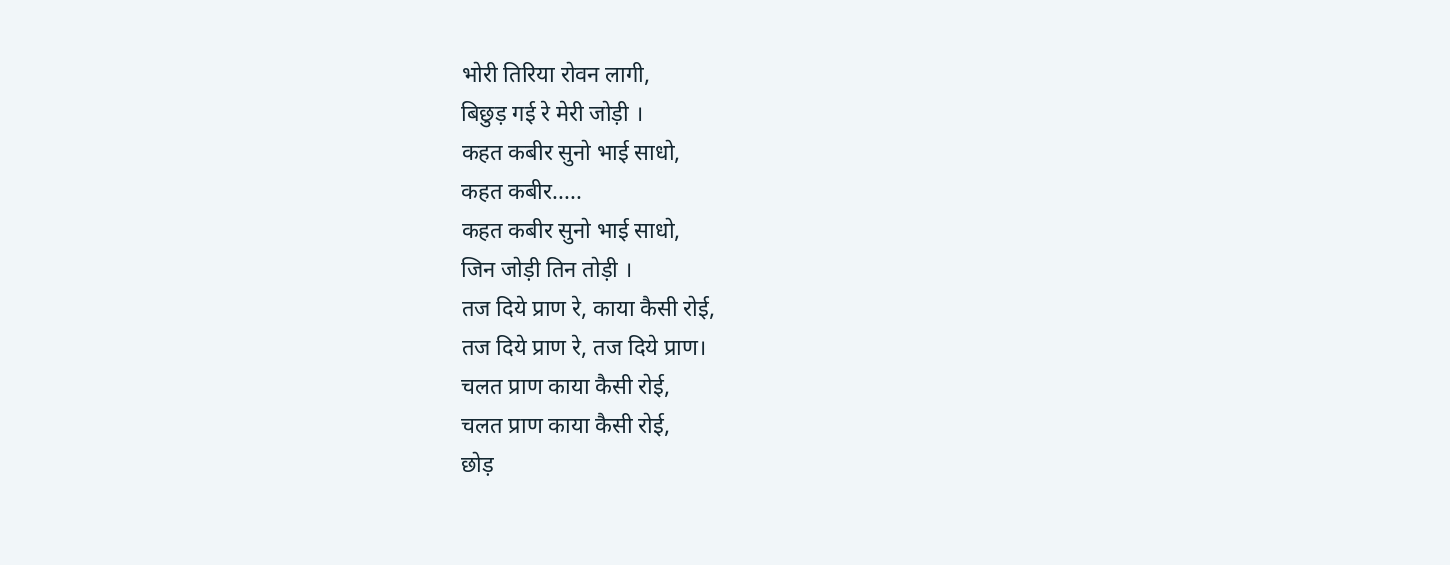भोरी तिरिया रोवन लागी,
बिछुड़ गई रे मेरी जोड़ी ।
कहत कबीर सुनो भाई साधो,
कहत कबीर.....
कहत कबीर सुनो भाई साधो,
जिन जोड़ी तिन तोड़ी ।
तज दिये प्राण रे, काया कैसी रोई,
तज दिये प्राण रे, तज दिये प्राण।
चलत प्राण काया कैसी रोई,
चलत प्राण काया कैसी रोई,
छोड़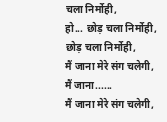चला निर्मोही,
हो... छोड़ चला निर्मोही,
छोड़ चला निर्मोही,
मैं जाना मेरे संग चलेगी,
मैं जाना......
मैं जाना मेरे संग चलेगी,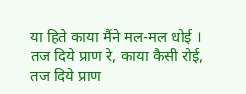या हिते काया मैंने मल-मल धोई ।
तज दिये प्राण रे, काया कैसी रोई,
तज दिये प्राण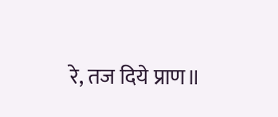रे, तज दिये प्राण॥